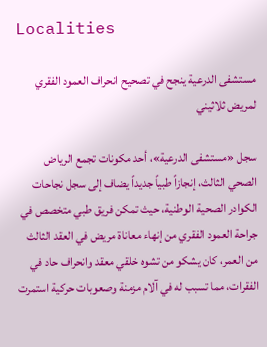Localities

مستشفى الدرعية ينجح في تصحيح انحراف العمود الفقري لمريض ثلاثيني

سجل «مستشفى الدرعية»، أحد مكونات تجمع الرياض الصحي الثالث، إنجازاً طبياً جديداً يضاف إلى سجل نجاحات الكوادر الصحية الوطنية، حيث تمكن فريق طبي متخصص في جراحة العمود الفقري من إنهاء معاناة مريض في العقد الثالث من العمر، كان يشكو من تشوه خلقي معقد وانحراف حاد في الفقرات، مما تسبب له في آلام مزمنة وصعوبات حركية استمرت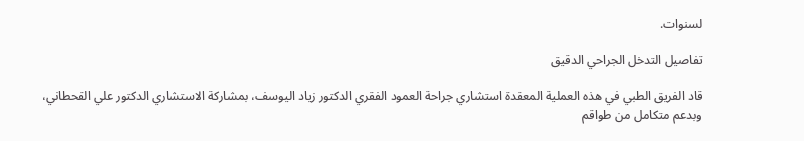لسنوات.

تفاصيل التدخل الجراحي الدقيق

قاد الفريق الطبي في هذه العملية المعقدة استشاري جراحة العمود الفقري الدكتور زياد اليوسف، بمشاركة الاستشاري الدكتور علي القحطاني، وبدعم متكامل من طواقم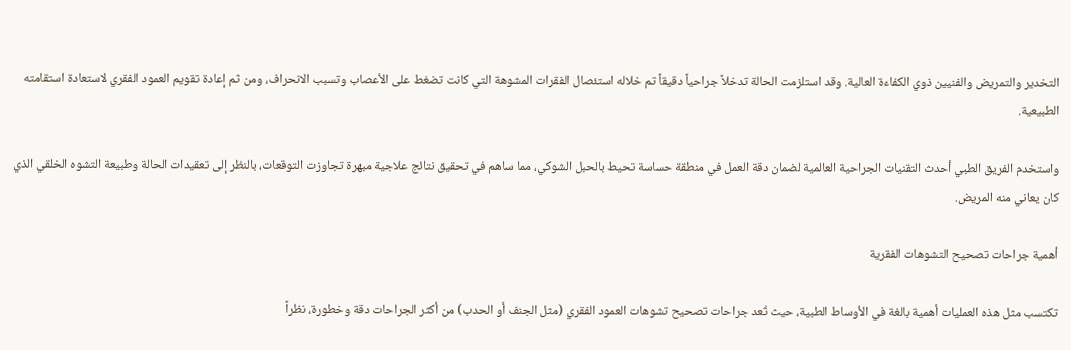التخدير والتمريض والفنيين ذوي الكفاءة العالية. وقد استلزمت الحالة تدخلاً جراحياً دقيقاً تم خلاله استئصال الفقرات المشوهة التي كانت تضغط على الأعصاب وتسبب الانحراف، ومن ثم إعادة تقويم العمود الفقري لاستعادة استقامته الطبيعية.

واستخدم الفريق الطبي أحدث التقنيات الجراحية العالمية لضمان دقة العمل في منطقة حساسة تحيط بالحبل الشوكي، مما ساهم في تحقيق نتائج علاجية مبهرة تجاوزت التوقعات، بالنظر إلى تعقيدات الحالة وطبيعة التشوه الخلقي الذي كان يعاني منه المريض.

أهمية جراحات تصحيح التشوهات الفقرية

تكتسب مثل هذه العمليات أهمية بالغة في الأوساط الطبية، حيث تُعد جراحات تصحيح تشوهات العمود الفقري (مثل الجنف أو الحدب) من أكثر الجراحات دقة وخطورة، نظراً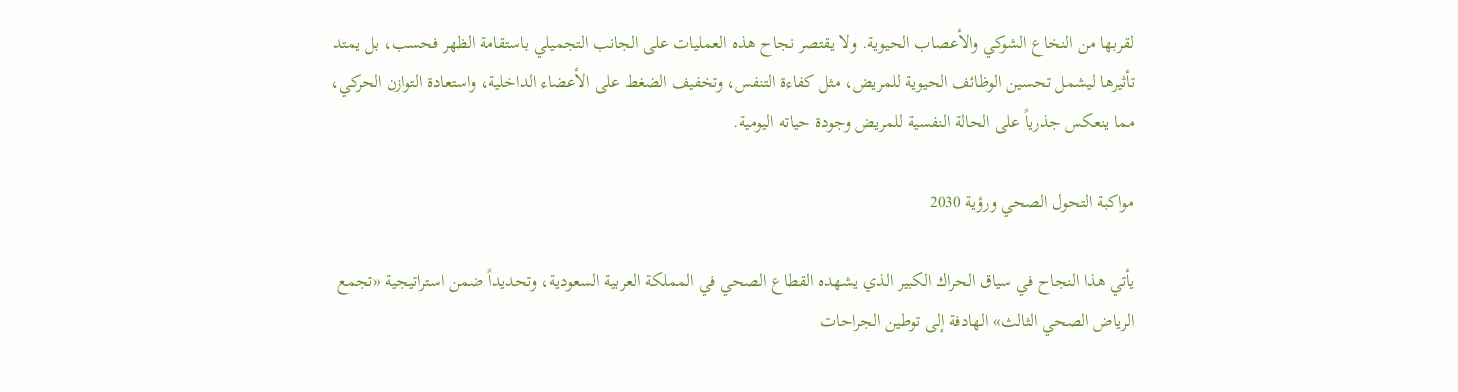لقربها من النخاع الشوكي والأعصاب الحيوية. ولا يقتصر نجاح هذه العمليات على الجانب التجميلي باستقامة الظهر فحسب، بل يمتد تأثيرها ليشمل تحسين الوظائف الحيوية للمريض، مثل كفاءة التنفس، وتخفيف الضغط على الأعضاء الداخلية، واستعادة التوازن الحركي، مما ينعكس جذرياً على الحالة النفسية للمريض وجودة حياته اليومية.

مواكبة التحول الصحي ورؤية 2030

يأتي هذا النجاح في سياق الحراك الكبير الذي يشهده القطاع الصحي في المملكة العربية السعودية، وتحديداً ضمن استراتيجية «تجمع الرياض الصحي الثالث» الهادفة إلى توطين الجراحات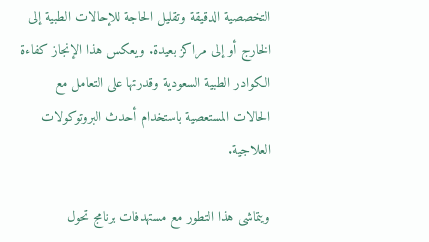التخصصية الدقيقة وتقليل الحاجة للإحالات الطبية إلى الخارج أو إلى مراكز بعيدة. ويعكس هذا الإنجاز كفاءة الكوادر الطبية السعودية وقدرتها على التعامل مع الحالات المستعصية باستخدام أحدث البروتوكولات العلاجية.

ويتماشى هذا التطور مع مستهدفات برنامج تحول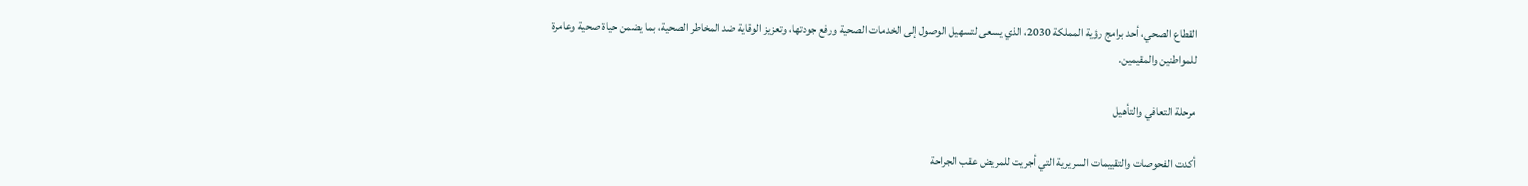القطاع الصحي، أحد برامج رؤية المملكة 2030، الذي يسعى لتسهيل الوصول إلى الخدمات الصحية ورفع جودتها، وتعزيز الوقاية ضد المخاطر الصحية، بما يضمن حياة صحية وعامرة للمواطنين والمقيمين.

مرحلة التعافي والتأهيل

أكدت الفحوصات والتقييمات السريرية التي أجريت للمريض عقب الجراحة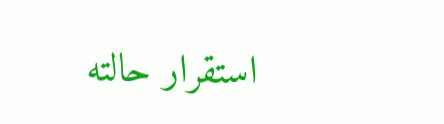استقرار حالته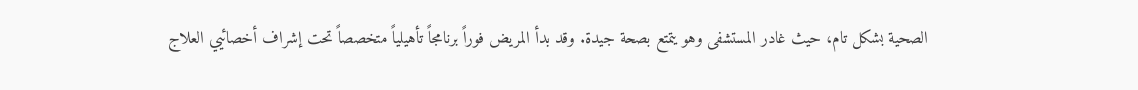الصحية بشكل تام، حيث غادر المستشفى وهو يتمتع بصحة جيدة. وقد بدأ المريض فوراً برنامجاً تأهيلياً متخصصاً تحت إشراف أخصائيي العلاج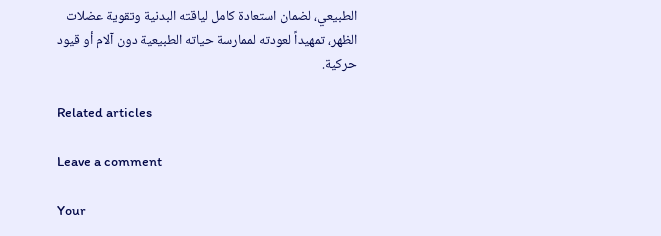الطبيعي، لضمان استعادة كامل لياقته البدنية وتقوية عضلات الظهر، تمهيداً لعودته لممارسة حياته الطبيعية دون آلام أو قيود حركية.

Related articles

Leave a comment

Your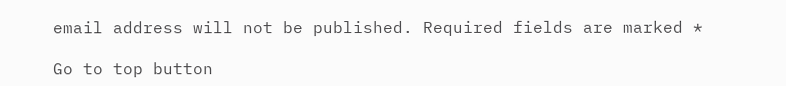email address will not be published. Required fields are marked *

Go to top button